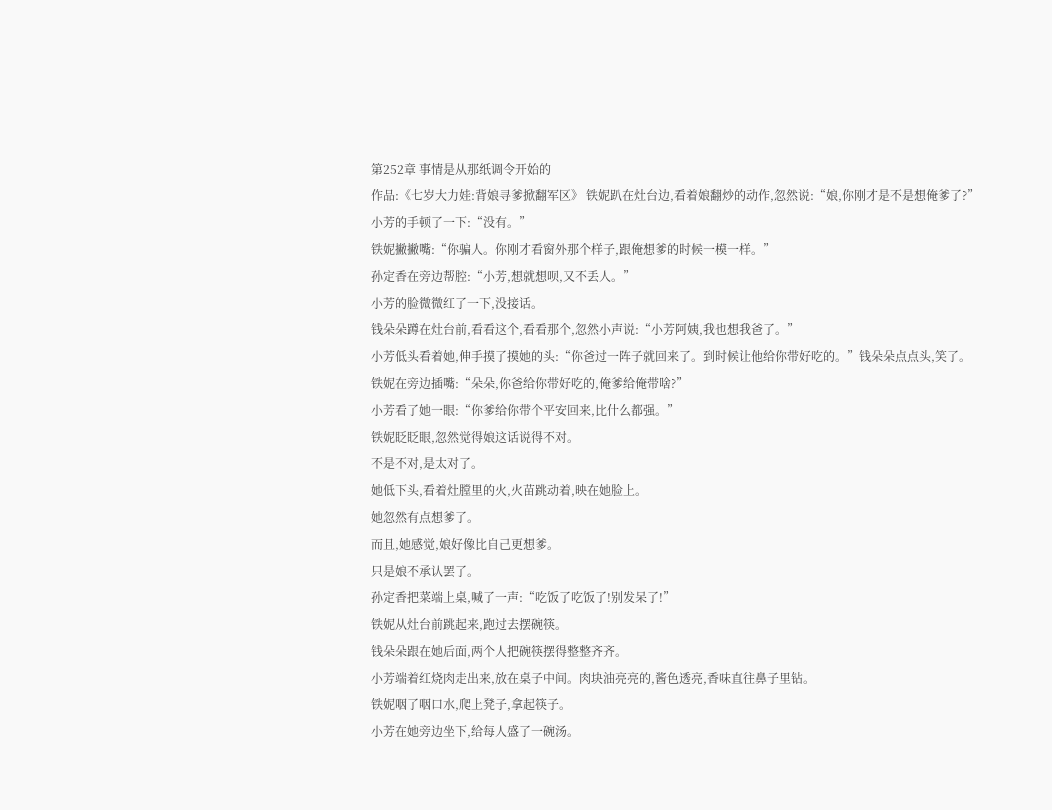第252章 事情是从那纸调令开始的
作品:《七岁大力娃:背娘寻爹掀翻军区》 铁妮趴在灶台边,看着娘翻炒的动作,忽然说:“娘,你刚才是不是想俺爹了?”
小芳的手顿了一下:“没有。”
铁妮撇撇嘴:“你骗人。你刚才看窗外那个样子,跟俺想爹的时候一模一样。”
孙定香在旁边帮腔:“小芳,想就想呗,又不丢人。”
小芳的脸微微红了一下,没接话。
钱朵朵蹲在灶台前,看看这个,看看那个,忽然小声说:“小芳阿姨,我也想我爸了。”
小芳低头看着她,伸手摸了摸她的头:“你爸过一阵子就回来了。到时候让他给你带好吃的。”钱朵朵点点头,笑了。
铁妮在旁边插嘴:“朵朵,你爸给你带好吃的,俺爹给俺带啥?”
小芳看了她一眼:“你爹给你带个平安回来,比什么都强。”
铁妮眨眨眼,忽然觉得娘这话说得不对。
不是不对,是太对了。
她低下头,看着灶膛里的火,火苗跳动着,映在她脸上。
她忽然有点想爹了。
而且,她感觉,娘好像比自己更想爹。
只是娘不承认罢了。
孙定香把菜端上桌,喊了一声:“吃饭了吃饭了!别发呆了!”
铁妮从灶台前跳起来,跑过去摆碗筷。
钱朵朵跟在她后面,两个人把碗筷摆得整整齐齐。
小芳端着红烧肉走出来,放在桌子中间。肉块油亮亮的,酱色透亮,香味直往鼻子里钻。
铁妮咽了咽口水,爬上凳子,拿起筷子。
小芳在她旁边坐下,给每人盛了一碗汤。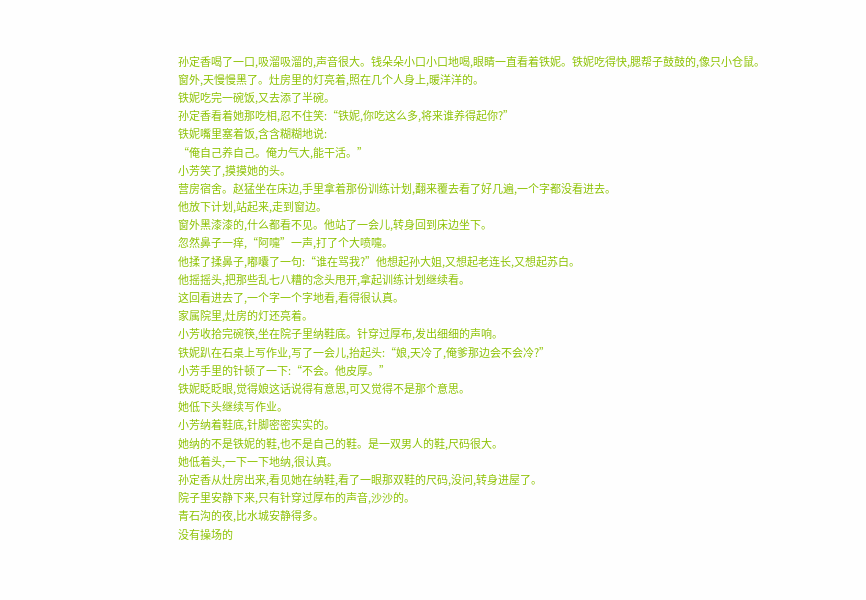孙定香喝了一口,吸溜吸溜的,声音很大。钱朵朵小口小口地喝,眼睛一直看着铁妮。铁妮吃得快,腮帮子鼓鼓的,像只小仓鼠。
窗外,天慢慢黑了。灶房里的灯亮着,照在几个人身上,暖洋洋的。
铁妮吃完一碗饭,又去添了半碗。
孙定香看着她那吃相,忍不住笑:“铁妮,你吃这么多,将来谁养得起你?”
铁妮嘴里塞着饭,含含糊糊地说:
“俺自己养自己。俺力气大,能干活。”
小芳笑了,摸摸她的头。
营房宿舍。赵猛坐在床边,手里拿着那份训练计划,翻来覆去看了好几遍,一个字都没看进去。
他放下计划,站起来,走到窗边。
窗外黑漆漆的,什么都看不见。他站了一会儿,转身回到床边坐下。
忽然鼻子一痒,“阿嚏”一声,打了个大喷嚏。
他揉了揉鼻子,嘟囔了一句:“谁在骂我?”他想起孙大姐,又想起老连长,又想起苏白。
他摇摇头,把那些乱七八糟的念头甩开,拿起训练计划继续看。
这回看进去了,一个字一个字地看,看得很认真。
家属院里,灶房的灯还亮着。
小芳收拾完碗筷,坐在院子里纳鞋底。针穿过厚布,发出细细的声响。
铁妮趴在石桌上写作业,写了一会儿,抬起头:“娘,天冷了,俺爹那边会不会冷?”
小芳手里的针顿了一下:“不会。他皮厚。”
铁妮眨眨眼,觉得娘这话说得有意思,可又觉得不是那个意思。
她低下头继续写作业。
小芳纳着鞋底,针脚密密实实的。
她纳的不是铁妮的鞋,也不是自己的鞋。是一双男人的鞋,尺码很大。
她低着头,一下一下地纳,很认真。
孙定香从灶房出来,看见她在纳鞋,看了一眼那双鞋的尺码,没问,转身进屋了。
院子里安静下来,只有针穿过厚布的声音,沙沙的。
青石沟的夜,比水城安静得多。
没有操场的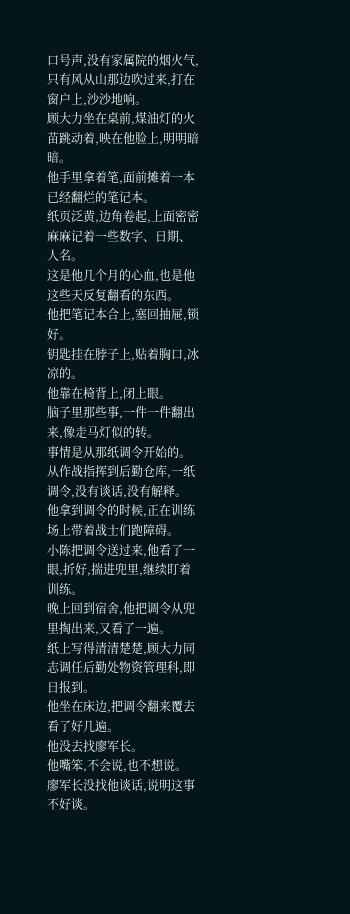口号声,没有家属院的烟火气,只有风从山那边吹过来,打在窗户上,沙沙地响。
顾大力坐在桌前,煤油灯的火苗跳动着,映在他脸上,明明暗暗。
他手里拿着笔,面前摊着一本已经翻烂的笔记本。
纸页泛黄,边角卷起,上面密密麻麻记着一些数字、日期、人名。
这是他几个月的心血,也是他这些天反复翻看的东西。
他把笔记本合上,塞回抽屉,锁好。
钥匙挂在脖子上,贴着胸口,冰凉的。
他靠在椅背上,闭上眼。
脑子里那些事,一件一件翻出来,像走马灯似的转。
事情是从那纸调令开始的。
从作战指挥到后勤仓库,一纸调令,没有谈话,没有解释。
他拿到调令的时候,正在训练场上带着战士们跑障碍。
小陈把调令送过来,他看了一眼,折好,揣进兜里,继续盯着训练。
晚上回到宿舍,他把调令从兜里掏出来,又看了一遍。
纸上写得清清楚楚,顾大力同志调任后勤处物资管理科,即日报到。
他坐在床边,把调令翻来覆去看了好几遍。
他没去找廖军长。
他嘴笨,不会说,也不想说。
廖军长没找他谈话,说明这事不好谈。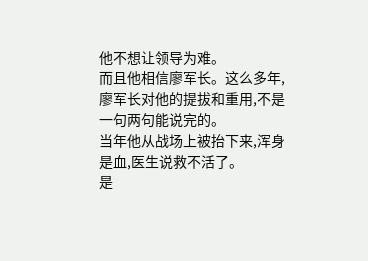他不想让领导为难。
而且他相信廖军长。这么多年,廖军长对他的提拔和重用,不是一句两句能说完的。
当年他从战场上被抬下来,浑身是血,医生说救不活了。
是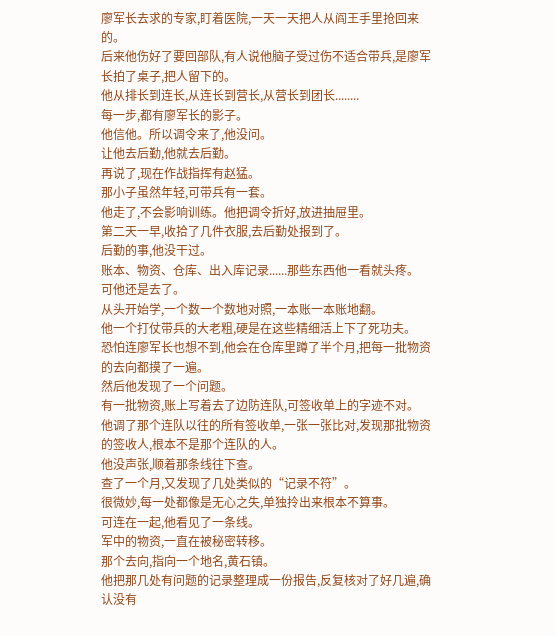廖军长去求的专家,盯着医院,一天一天把人从阎王手里抢回来的。
后来他伤好了要回部队,有人说他脑子受过伤不适合带兵,是廖军长拍了桌子,把人留下的。
他从排长到连长,从连长到营长,从营长到团长........
每一步,都有廖军长的影子。
他信他。所以调令来了,他没问。
让他去后勤,他就去后勤。
再说了,现在作战指挥有赵猛。
那小子虽然年轻,可带兵有一套。
他走了,不会影响训练。他把调令折好,放进抽屉里。
第二天一早,收拾了几件衣服,去后勤处报到了。
后勤的事,他没干过。
账本、物资、仓库、出入库记录......那些东西他一看就头疼。
可他还是去了。
从头开始学,一个数一个数地对照,一本账一本账地翻。
他一个打仗带兵的大老粗,硬是在这些精细活上下了死功夫。
恐怕连廖军长也想不到,他会在仓库里蹲了半个月,把每一批物资的去向都摸了一遍。
然后他发现了一个问题。
有一批物资,账上写着去了边防连队,可签收单上的字迹不对。
他调了那个连队以往的所有签收单,一张一张比对,发现那批物资的签收人,根本不是那个连队的人。
他没声张,顺着那条线往下查。
查了一个月,又发现了几处类似的“记录不符”。
很微妙,每一处都像是无心之失,单独拎出来根本不算事。
可连在一起,他看见了一条线。
军中的物资,一直在被秘密转移。
那个去向,指向一个地名,黄石镇。
他把那几处有问题的记录整理成一份报告,反复核对了好几遍,确认没有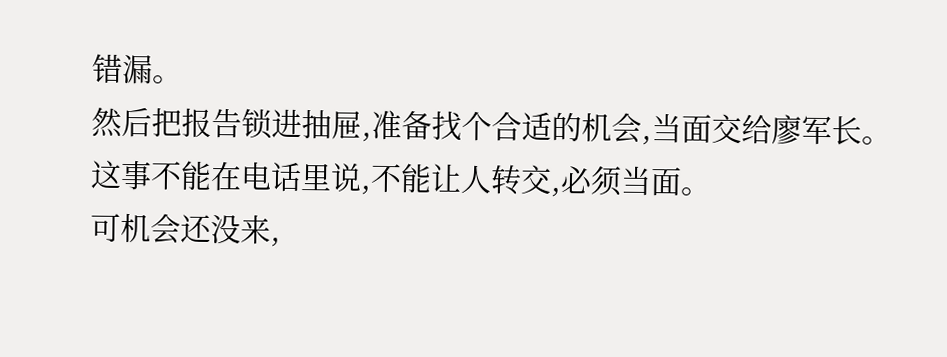错漏。
然后把报告锁进抽屉,准备找个合适的机会,当面交给廖军长。
这事不能在电话里说,不能让人转交,必须当面。
可机会还没来,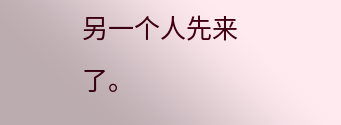另一个人先来了。